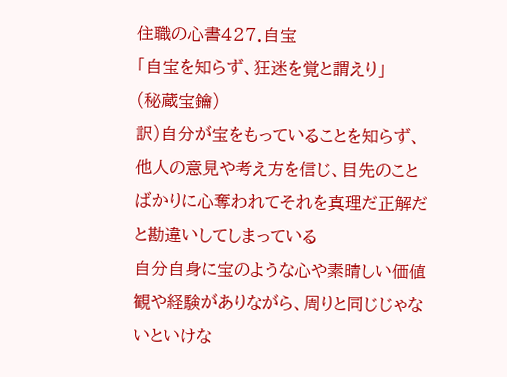住職の心書427.自宝
「自宝を知らず、狂迷を覚と謂えり」
(秘蔵宝鑰)
訳)自分が宝をもっていることを知らず、他人の意見や考え方を信じ、目先のことばかりに心奪われてそれを真理だ正解だと勘違いしてしまっている
自分自身に宝のような心や素晴しい価値観や経験がありながら、周りと同じじゃないといけな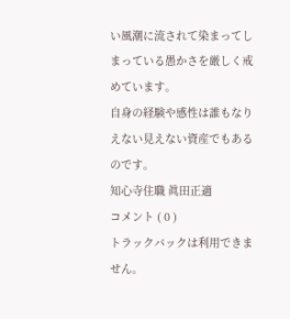い風潮に流されて染まってしまっている愚かさを厳しく戒めています。
自身の経験や感性は誰もなりえない見えない資産でもあるのです。
知心寺住職 眞田正適
コメント ( 0 )
トラックバックは利用できません。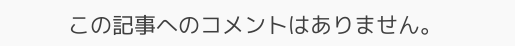この記事へのコメントはありません。